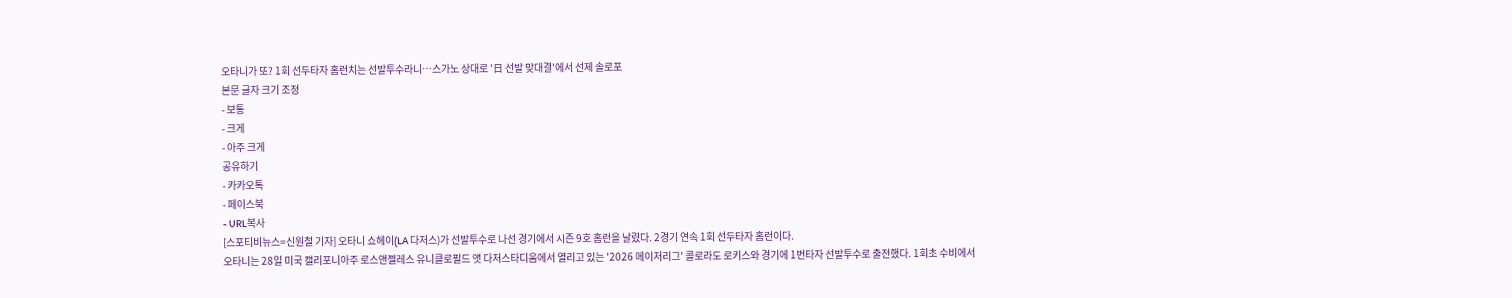오타니가 또? 1회 선두타자 홈런치는 선발투수라니…스가노 상대로 '日 선발 맞대결'에서 선제 솔로포
본문 글자 크기 조정
- 보통
- 크게
- 아주 크게
공유하기
- 카카오톡
- 페이스북
- URL복사
[스포티비뉴스=신원철 기자] 오타니 쇼헤이(LA 다저스)가 선발투수로 나선 경기에서 시즌 9호 홈런을 날렸다. 2경기 연속 1회 선두타자 홈런이다.
오타니는 28일 미국 캘리포니아주 로스앤젤레스 유니클로필드 앳 다저스타디움에서 열리고 있는 '2026 메이저리그' 콜로라도 로키스와 경기에 1번타자 선발투수로 출전했다. 1회초 수비에서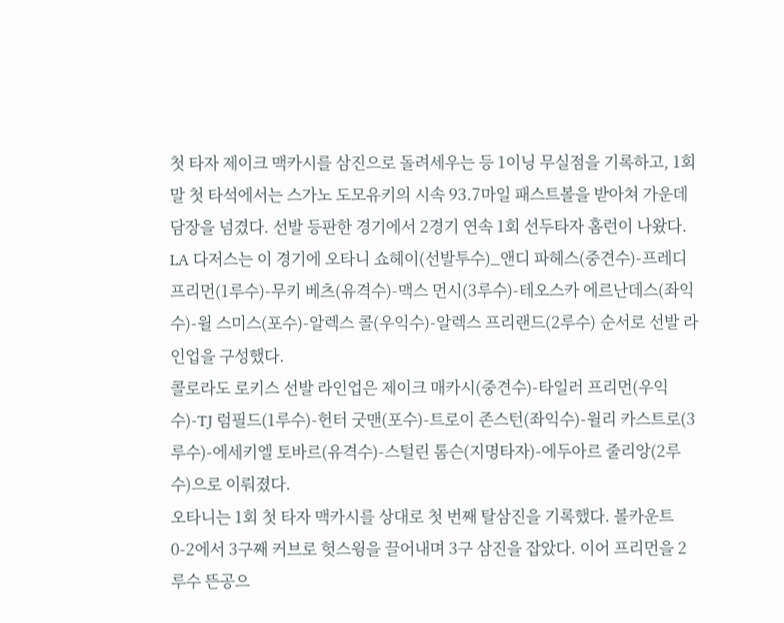첫 타자 제이크 맥카시를 삼진으로 돌려세우는 등 1이닝 무실점을 기록하고, 1회말 첫 타석에서는 스가노 도모유키의 시속 93.7마일 패스트볼을 받아쳐 가운데 담장을 넘겼다. 선발 등판한 경기에서 2경기 연속 1회 선두타자 홈런이 나왔다.
LA 다저스는 이 경기에 오타니 쇼헤이(선발투수)_앤디 파헤스(중견수)-프레디 프리먼(1루수)-무키 베츠(유격수)-맥스 먼시(3루수)-테오스카 에르난데스(좌익수)-윌 스미스(포수)-알렉스 콜(우익수)-알렉스 프리랜드(2루수) 순서로 선발 라인업을 구성했다.
콜로라도 로키스 선발 라인업은 제이크 매카시(중견수)-타일러 프리먼(우익수)-TJ 럼필드(1루수)-헌터 굿맨(포수)-트로이 존스턴(좌익수)-윌리 카스트로(3루수)-에세키엘 토바르(유격수)-스털린 톰슨(지명타자)-에두아르 줄리앙(2루수)으로 이뤄졌다.
오타니는 1회 첫 타자 맥카시를 상대로 첫 번째 탈삼진을 기록했다. 볼카운트 0-2에서 3구째 커브로 헛스윙을 끌어내며 3구 삼진을 잡았다. 이어 프리먼을 2루수 뜬공으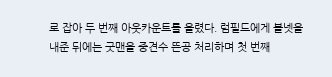로 잡아 두 번째 아웃카운트를 올렸다. 럼필드에게 볼넷을 내준 뒤에는 굿맨을 중견수 뜬공 처리하며 첫 번째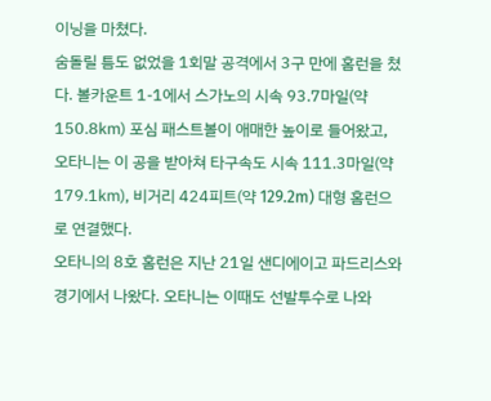이닝을 마쳤다.
숨돌릴 틈도 없었을 1회말 공격에서 3구 만에 홈런을 쳤다. 볼카운트 1-1에서 스가노의 시속 93.7마일(약 150.8㎞) 포심 패스트볼이 애매한 높이로 들어왔고, 오타니는 이 공을 받아쳐 타구속도 시속 111.3마일(약 179.1㎞), 비거리 424피트(약 129.2m) 대형 홈런으로 연결했다.
오타니의 8호 홈런은 지난 21일 샌디에이고 파드리스와 경기에서 나왔다. 오타니는 이때도 선발투수로 나와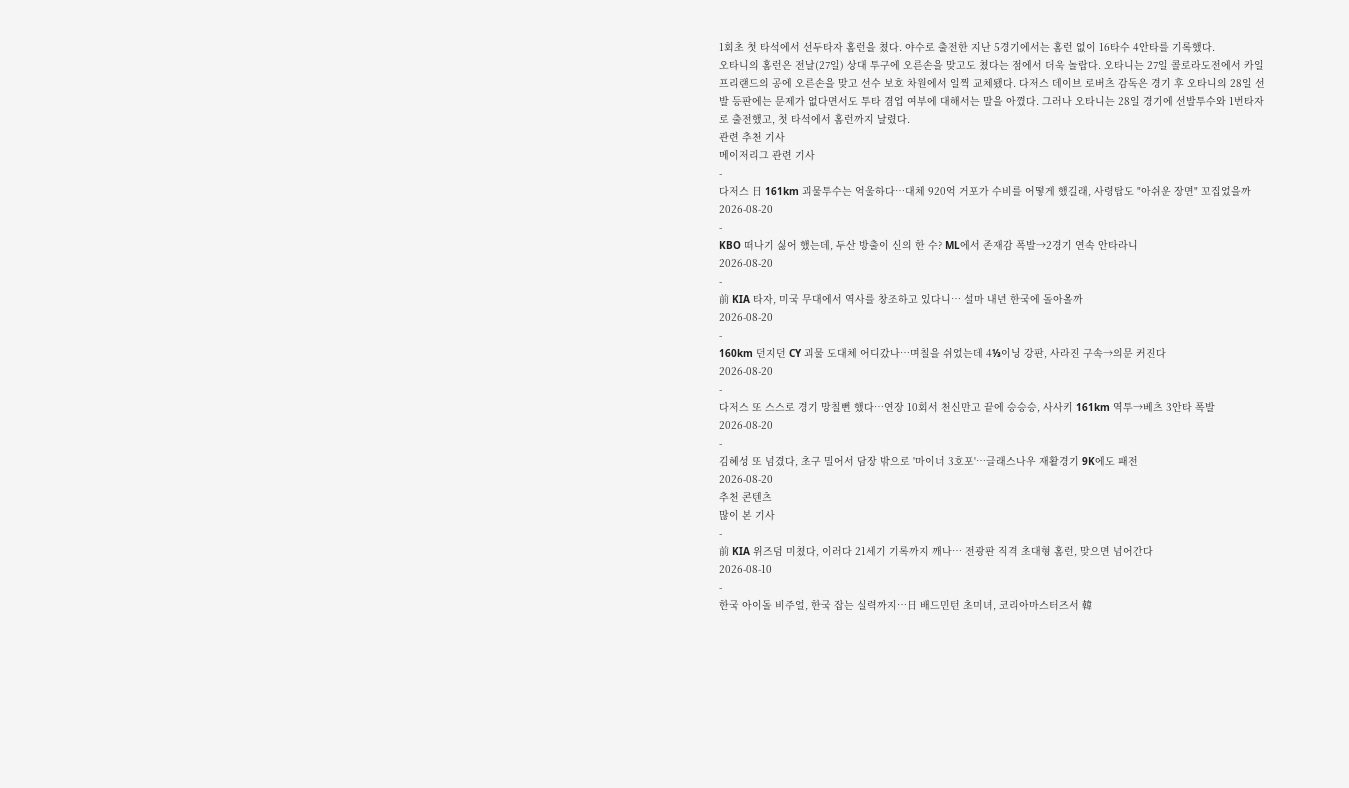1회초 첫 타석에서 선두타자 홈런을 쳤다. 야수로 출전한 지난 5경기에서는 홈런 없이 16타수 4안타를 기록했다.
오타니의 홈런은 전날(27일) 상대 투구에 오른손을 맞고도 쳤다는 점에서 더욱 놀랍다. 오타니는 27일 콜로라도전에서 카일 프리랜드의 공에 오른손을 맞고 선수 보호 차원에서 일찍 교체됐다. 다저스 데이브 로버츠 감독은 경기 후 오타니의 28일 선발 등판에는 문제가 없다면서도 투타 겸업 여부에 대해서는 말을 아꼈다. 그러나 오타니는 28일 경기에 선발투수와 1번타자로 출전했고, 첫 타석에서 홈런까지 날렸다.
관련 추천 기사
메이저리그 관련 기사
-
다저스 日 161km 괴물투수는 억울하다…대체 920억 거포가 수비를 어떻게 했길래, 사령탑도 "아쉬운 장면" 꼬집었을까
2026-08-20
-
KBO 떠나기 싫어 했는데, 두산 방출이 신의 한 수? ML에서 존재감 폭발→2경기 연속 안타라니
2026-08-20
-
前 KIA 타자, 미국 무대에서 역사를 창조하고 있다니… 설마 내년 한국에 돌아올까
2026-08-20
-
160km 던지던 CY 괴물 도대체 어디갔나…며칠을 쉬었는데 4⅓이닝 강판, 사라진 구속→의문 커진다
2026-08-20
-
다저스 또 스스로 경기 망칠뻔 했다…연장 10회서 천신만고 끝에 승승승, 사사키 161km 역투→베츠 3안타 폭발
2026-08-20
-
김혜성 또 넘겼다, 초구 밀어서 담장 밖으로 '마이너 3호포'…글래스나우 재활경기 9K에도 패전
2026-08-20
추천 콘텐츠
많이 본 기사
-
前 KIA 위즈덤 미쳤다, 이러다 21세기 기록까지 깨나… 전광판 직격 초대형 홈런, 맞으면 넘어간다
2026-08-10
-
한국 아이돌 비주얼, 한국 잡는 실력까지…日 배드민턴 초미녀, 코리아마스터즈서 韓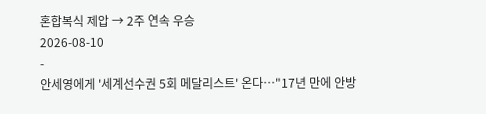혼합복식 제압 → 2주 연속 우승
2026-08-10
-
안세영에게 '세계선수권 5회 메달리스트' 온다…"17년 만에 안방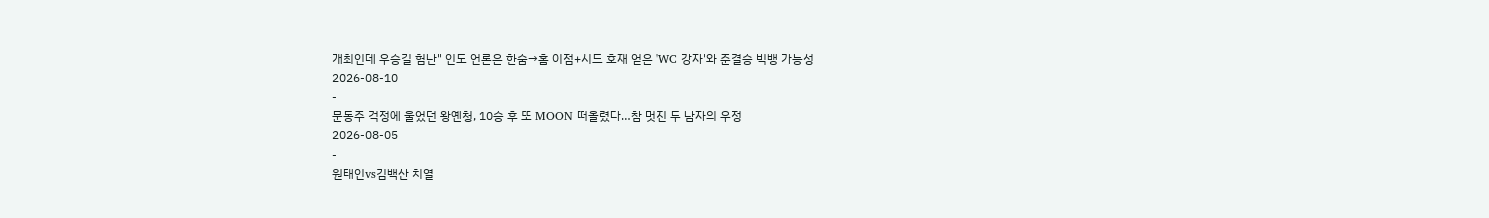개최인데 우승길 험난" 인도 언론은 한숨→홈 이점+시드 호재 얻은 'WC 강자'와 준결승 빅뱅 가능성
2026-08-10
-
문동주 걱정에 울었던 왕옌청, 10승 후 또 MOON 떠올렸다…참 멋진 두 남자의 우정
2026-08-05
-
원태인vs김백산 치열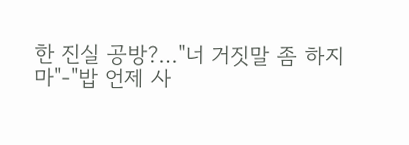한 진실 공방?…"너 거짓말 좀 하지 마"-"밥 언제 사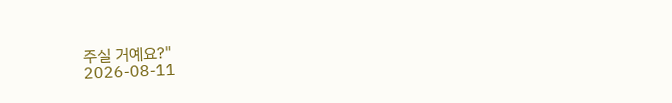주실 거예요?"
2026-08-11